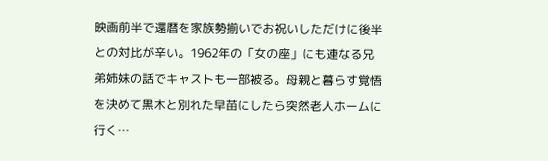映画前半で還暦を家族勢揃いでお祝いしただけに後半との対比が辛い。1962年の「女の座」にも連なる兄弟姉妹の話でキャストも一部被る。母親と暮らす覚悟を決めて黒木と別れた早苗にしたら突然老人ホームに行く…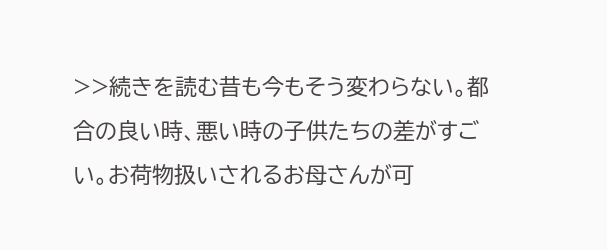>>続きを読む昔も今もそう変わらない。都合の良い時、悪い時の子供たちの差がすごい。お荷物扱いされるお母さんが可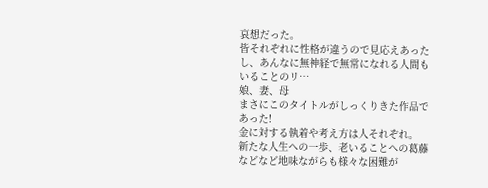哀想だった。
皆それぞれに性格が違うので見応えあったし、あんなに無神経で無常になれる人間もいることのリ…
娘、妻、母
まさにこのタイトルがしっくりきた作品であった!
金に対する執着や考え方は人それぞれ。
新たな人生への一歩、老いることへの葛藤などなど地味ながらも様々な困難が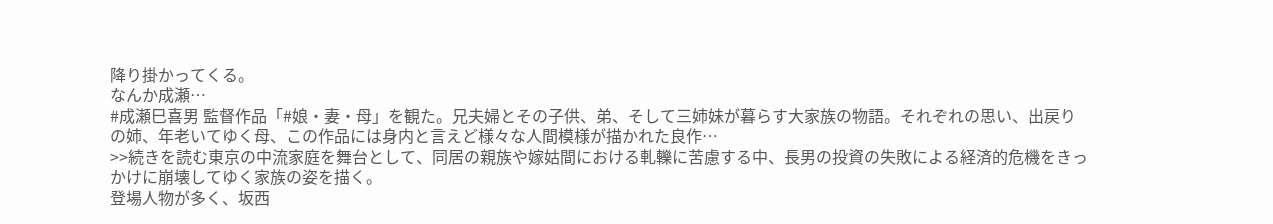降り掛かってくる。
なんか成瀬…
#成瀬巳喜男 監督作品「#娘・妻・母」を観た。兄夫婦とその子供、弟、そして三姉妹が暮らす大家族の物語。それぞれの思い、出戻りの姉、年老いてゆく母、この作品には身内と言えど様々な人間模様が描かれた良作…
>>続きを読む東京の中流家庭を舞台として、同居の親族や嫁姑間における軋轢に苦慮する中、長男の投資の失敗による経済的危機をきっかけに崩壊してゆく家族の姿を描く。
登場人物が多く、坂西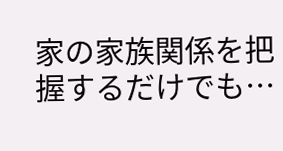家の家族関係を把握するだけでも…